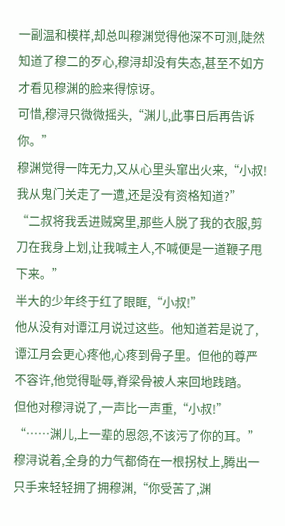一副温和模样,却总叫穆渊觉得他深不可测,陡然知道了穆二的歹心,穆浔却没有失态,甚至不如方才看见穆渊的脸来得惊讶。
可惜,穆浔只微微摇头,“渊儿,此事日后再告诉你。”
穆渊觉得一阵无力,又从心里头窜出火来,“小叔!我从鬼门关走了一遭,还是没有资格知道?”
“二叔将我丢进贼窝里,那些人脱了我的衣服,剪刀在我身上划,让我喊主人,不喊便是一道鞭子甩下来。”
半大的少年终于红了眼眶,“小叔!”
他从没有对谭江月说过这些。他知道若是说了,谭江月会更心疼他,心疼到骨子里。但他的尊严不容许,他觉得耻辱,脊梁骨被人来回地践踏。
但他对穆浔说了,一声比一声重,“小叔!”
“……渊儿,上一辈的恩怨,不该污了你的耳。”穆浔说着,全身的力气都倚在一根拐杖上,腾出一只手来轻轻拥了拥穆渊,“你受苦了,渊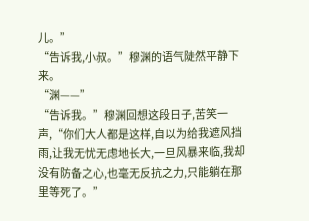儿。”
“告诉我,小叔。”穆渊的语气陡然平静下来。
“渊——”
“告诉我。”穆渊回想这段日子,苦笑一声,“你们大人都是这样,自以为给我遮风挡雨,让我无忧无虑地长大,一旦风暴来临,我却没有防备之心,也毫无反抗之力,只能躺在那里等死了。”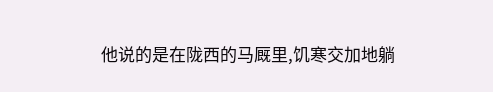他说的是在陇西的马厩里,饥寒交加地躺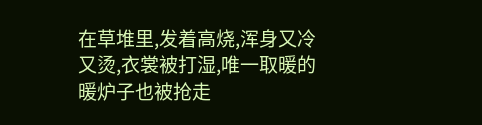在草堆里,发着高烧,浑身又冷又烫,衣裳被打湿,唯一取暖的暖炉子也被抢走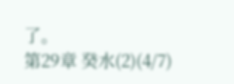了。
第29章 癸水(2)(4/7)